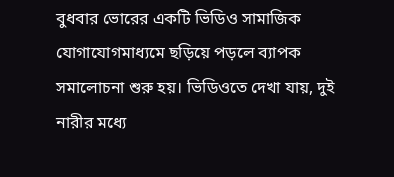বুধবার ভোরের একটি ভিডিও সামাজিক যোগাযোগমাধ্যমে ছড়িয়ে পড়লে ব্যাপক সমালোচনা শুরু হয়। ভিডিওতে দেখা যায়, দুই নারীর মধ্যে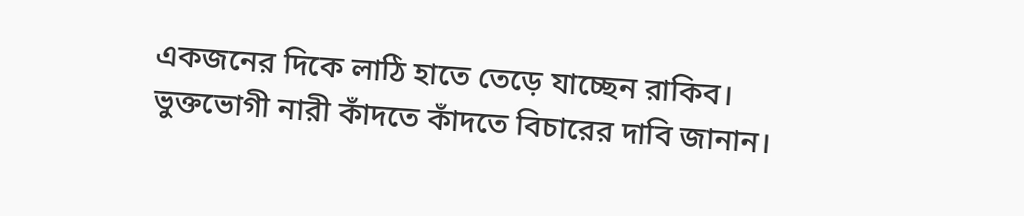একজনের দিকে লাঠি হাতে তেড়ে যাচ্ছেন রাকিব। ভুক্তভোগী নারী কাঁদতে কাঁদতে বিচারের দাবি জানান।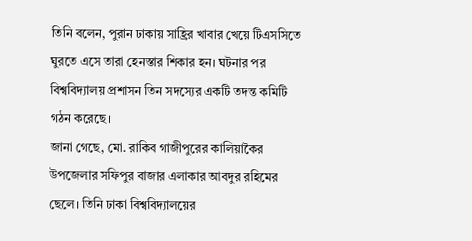তিনি বলেন, পুরান ঢাকায় সাহ্রির খাবার খেয়ে টিএসসিতে ঘুরতে এসে তারা হেনস্তার শিকার হন। ঘটনার পর বিশ্ববিদ্যালয় প্রশাসন তিন সদস্যের একটি তদন্ত কমিটি গঠন করেছে।
জানা গেছে, মো. রাকিব গাজীপুরের কালিয়াকৈর উপজেলার সফিপুর বাজার এলাকার আবদুর রহিমের ছেলে। তিনি ঢাকা বিশ্ববিদ্যালয়ের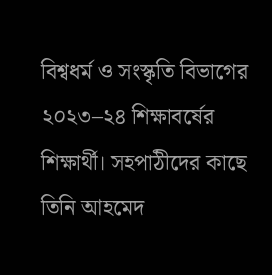বিশ্বধর্ম ও সংস্কৃতি বিভাগের ২০২৩–২৪ শিক্ষাবর্ষের শিক্ষার্থী। সহপাঠীদের কাছে তিনি আহমেদ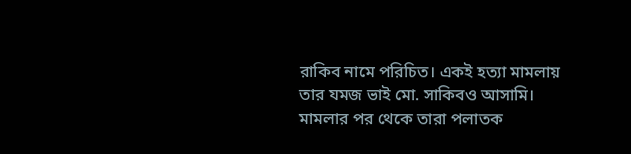রাকিব নামে পরিচিত। একই হত্যা মামলায় তার যমজ ভাই মো. সাকিবও আসামি। মামলার পর থেকে তারা পলাতক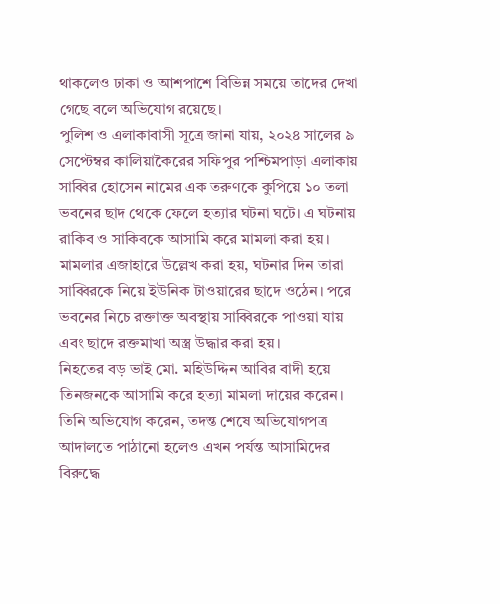থাকলেও ঢাকা ও আশপাশে বিভিন্ন সময়ে তাদের দেখা গেছে বলে অভিযোগ রয়েছে।
পুলিশ ও এলাকাবাসী সূত্রে জানা যায়, ২০২৪ সালের ৯ সেপ্টেম্বর কালিয়াকৈরের সফিপুর পশ্চিমপাড়া এলাকায় সাব্বির হোসেন নামের এক তরুণকে কুপিয়ে ১০ তলা ভবনের ছাদ থেকে ফেলে হত্যার ঘটনা ঘটে। এ ঘটনায় রাকিব ও সাকিবকে আসামি করে মামলা করা হয়। মামলার এজাহারে উল্লেখ করা হয়, ঘটনার দিন তারা সাব্বিরকে নিয়ে ইউনিক টাওয়ারের ছাদে ওঠেন। পরে ভবনের নিচে রক্তাক্ত অবস্থায় সাব্বিরকে পাওয়া যায় এবং ছাদে রক্তমাখা অস্ত্র উদ্ধার করা হয়।
নিহতের বড় ভাই মো. মহিউদ্দিন আবির বাদী হয়ে তিনজনকে আসামি করে হত্যা মামলা দায়ের করেন। তিনি অভিযোগ করেন, তদন্ত শেষে অভিযোগপত্র আদালতে পাঠানো হলেও এখন পর্যন্ত আসামিদের বিরুদ্ধে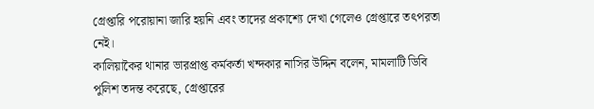গ্রেপ্তারি পরোয়ানা জারি হয়নি এবং তাদের প্রকাশ্যে দেখা গেলেও গ্রেপ্তারে তৎপরতা নেই।
কালিয়াকৈর থানার ভারপ্রাপ্ত কর্মকর্তা খন্দকার নাসির উদ্দিন বলেন, মামলাটি ডিবি পুলিশ তদন্ত করেছে, গ্রেপ্তারের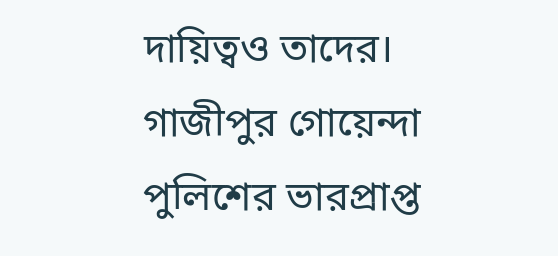দায়িত্বও তাদের। গাজীপুর গোয়েন্দা পুলিশের ভারপ্রাপ্ত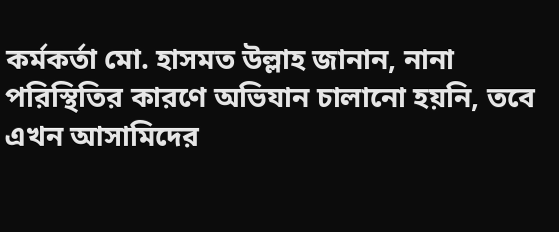কর্মকর্তা মো. হাসমত উল্লাহ জানান, নানা পরিস্থিতির কারণে অভিযান চালানো হয়নি, তবে এখন আসামিদের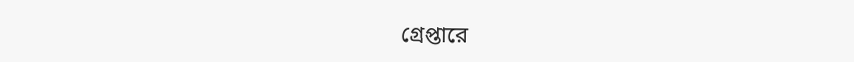গ্রেপ্তারে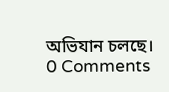অভিযান চলছে।
0 Comments